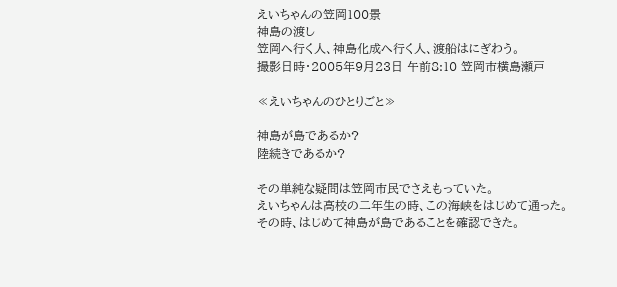えいちゃんの笠岡100景
神島の渡し
笠岡へ行く人、神島化成へ行く人、渡船はにぎわう。
撮影日時・2005年9月23日 午前8:10 笠岡市横島瀬戸

≪えいちゃんのひとりごと≫

神島が島であるか?
陸続きであるか?

その単純な疑問は笠岡市民でさえもっていた。
えいちゃんは高校の二年生の時、この海峡をはじめて通った。
その時、はじめて神島が島であることを確認できた。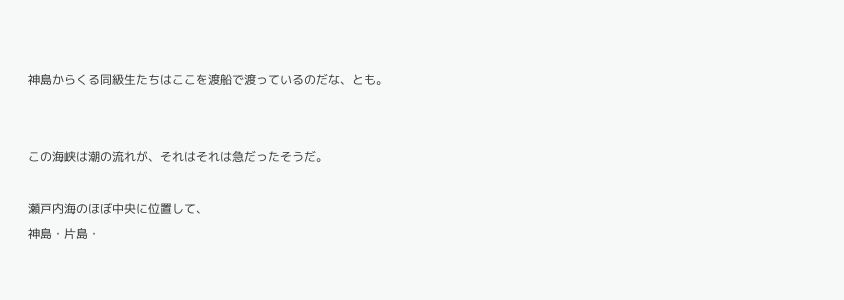神島からくる同級生たちはここを渡船で渡っているのだな、とも。


この海峡は潮の流れが、それはそれは急だったそうだ。

瀬戸内海のほぼ中央に位置して、
神島・片島・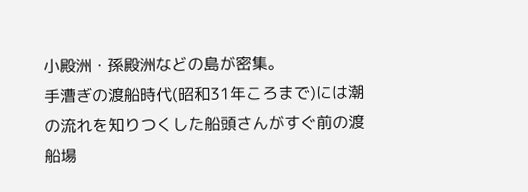小殿洲・孫殿洲などの島が密集。
手漕ぎの渡船時代(昭和31年ころまで)には潮の流れを知りつくした船頭さんがすぐ前の渡船場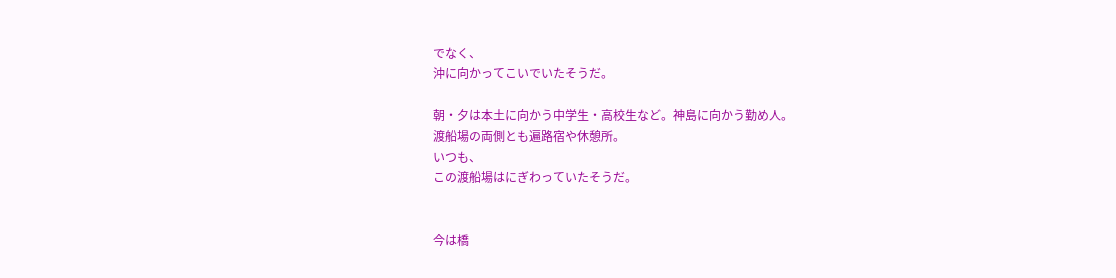でなく、
沖に向かってこいでいたそうだ。

朝・夕は本土に向かう中学生・高校生など。神島に向かう勤め人。
渡船場の両側とも遍路宿や休憩所。
いつも、
この渡船場はにぎわっていたそうだ。


今は橋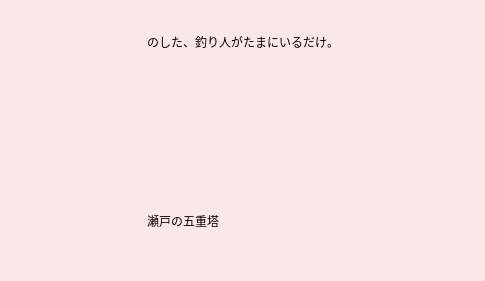のした、釣り人がたまにいるだけ。






瀬戸の五重塔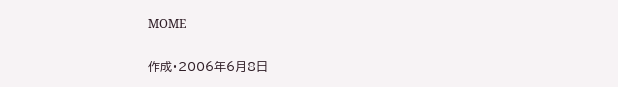MOME


作成・2006年6月8日